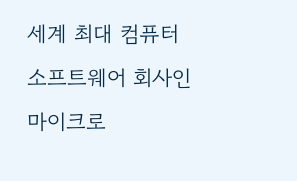세계 최대 컴퓨터 소프트웨어 회사인 마이크로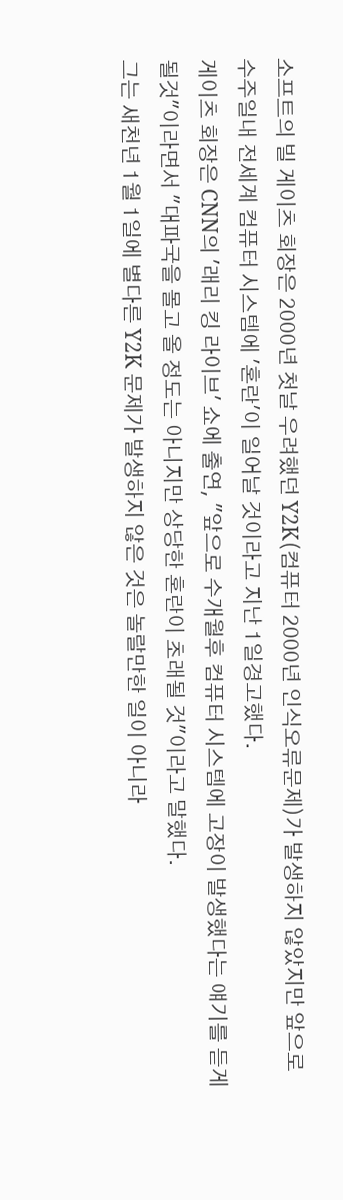소프트의 빌 게이츠 회장은 2000년 첫날 우려했던 Y2K(컴퓨터 2000년 인식오류문제)가 발생하지 않았지만 앞으로 수주일내 전세계 컴퓨터 시스템에 '혼란'이 일어날 것이라고 지난 1일경고했다.
게이츠 회장은 CNN의 '래리 킹 라이브' 쇼에 출연, "앞으로 수개월후 컴퓨터 시스템에 고장이 발생했다는 얘기를 듣게 될것"이라면서 "대파국을 몰고 올 정도는 아니지만 상당한 혼란이 초래될 것"이라고 말했다.
그는 새천년 1월 1일에 별다른 Y2K 문제가 발생하지 않은 것은 놀랄만한 일이 아니라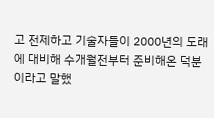고 전제하고 기술자들이 2000년의 도래에 대비해 수개월전부터 준비해온 덕분이라고 말했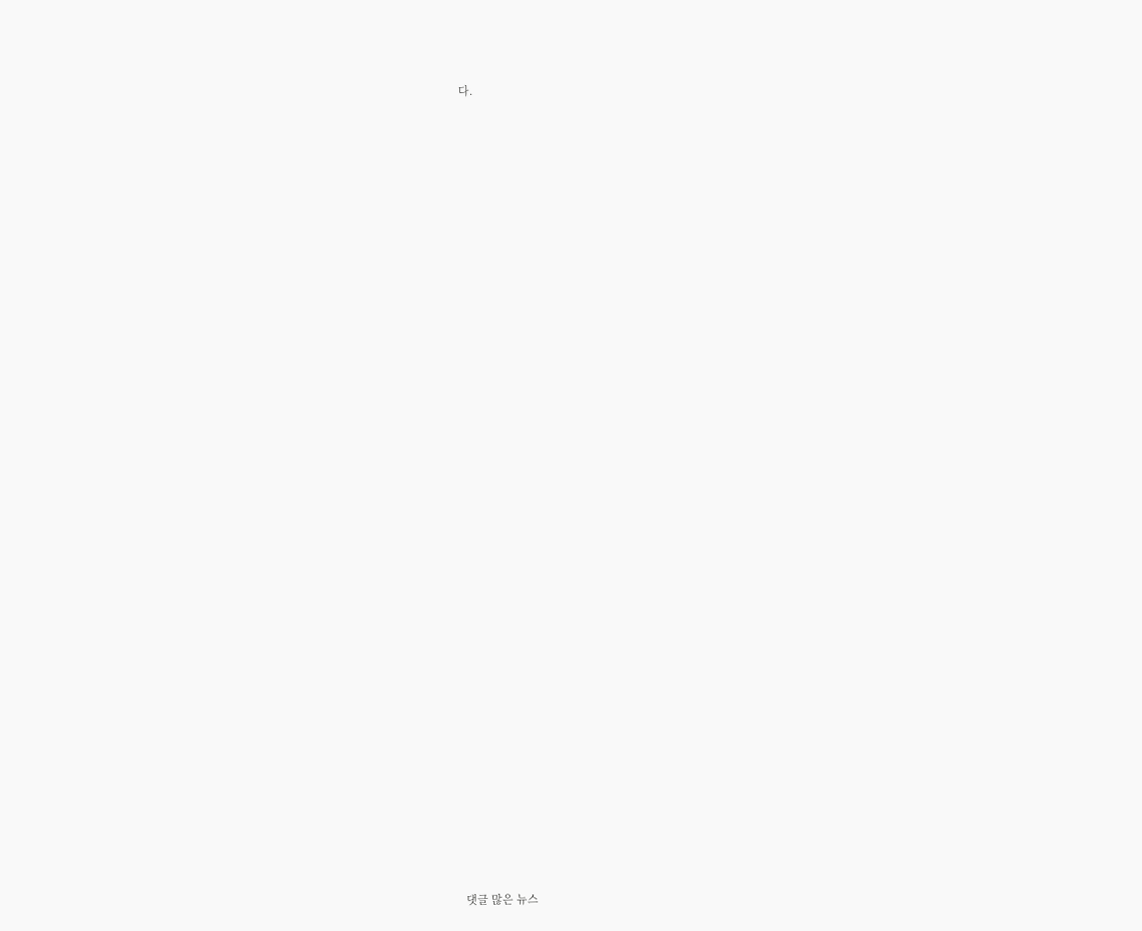다.

































댓글 많은 뉴스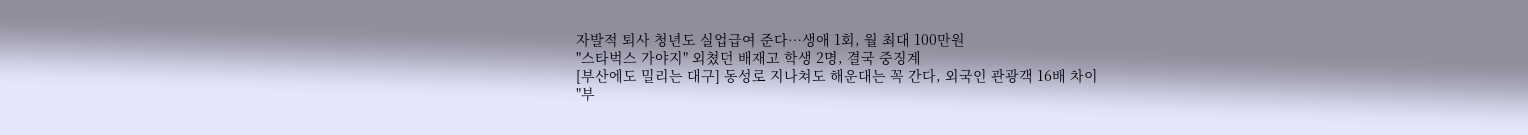자발적 퇴사 청년도 실업급여 준다…생애 1회, 월 최대 100만원
"스타벅스 가야지" 외쳤던 배재고 학생 2명, 결국 중징계
[부산에도 밀리는 대구] 동성로 지나쳐도 해운대는 꼭 간다, 외국인 관광객 16배 차이
"부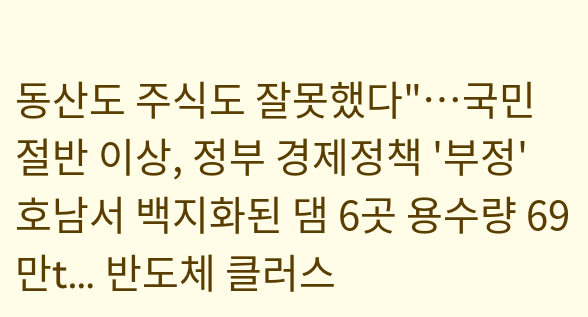동산도 주식도 잘못했다"…국민 절반 이상, 정부 경제정책 '부정'
호남서 백지화된 댐 6곳 용수량 69만t… 반도체 클러스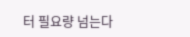터 필요량 넘는다